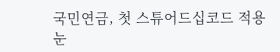국민연금, 첫 스튜어드십코드 적용 눈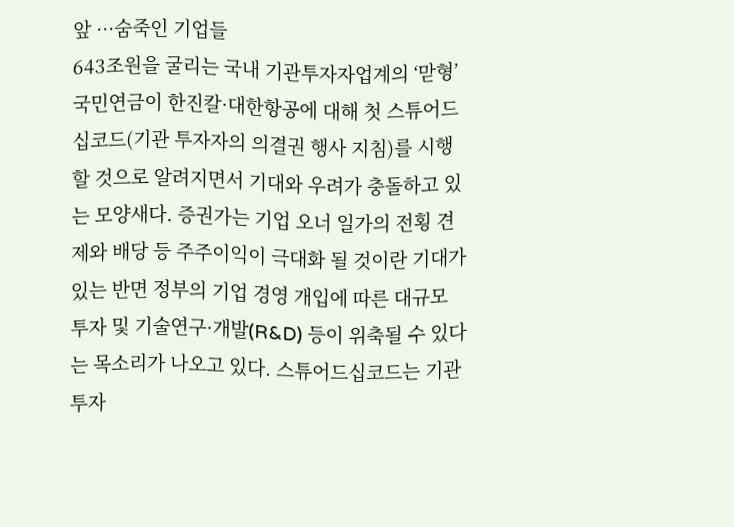앞 ···숨죽인 기업들
643조원을 굴리는 국내 기관투자자업계의 ‘맏형’ 국민연금이 한진칼·대한항공에 대해 첫 스튜어드십코드(기관 투자자의 의결권 행사 지침)를 시행할 것으로 알려지면서 기대와 우려가 충돌하고 있는 모양새다. 증권가는 기업 오너 일가의 전횡 견제와 배당 등 주주이익이 극대화 될 것이란 기대가 있는 반면 정부의 기업 경영 개입에 따른 대규모 투자 및 기술연구·개발(R&D) 등이 위축될 수 있다는 목소리가 나오고 있다. 스튜어드십코드는 기관투자